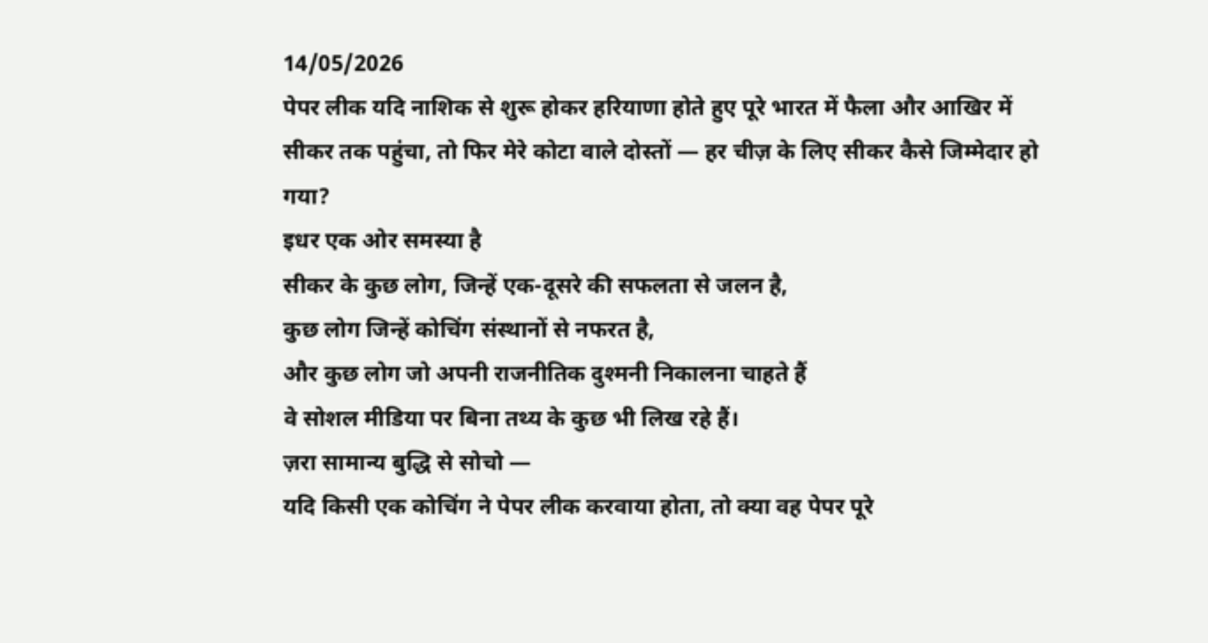14/05/2026
पेपर लीक यदि नाशिक से शुरू होकर हरियाणा होते हुए पूरे भारत में फैला और आखिर में सीकर तक पहुंचा, तो फिर मेरे कोटा वाले दोस्तों — हर चीज़ के लिए सीकर कैसे जिम्मेदार हो गया?
इधर एक ओर समस्या है
सीकर के कुछ लोग, जिन्हें एक-दूसरे की सफलता से जलन है,
कुछ लोग जिन्हें कोचिंग संस्थानों से नफरत है,
और कुछ लोग जो अपनी राजनीतिक दुश्मनी निकालना चाहते हैं
वे सोशल मीडिया पर बिना तथ्य के कुछ भी लिख रहे हैं।
ज़रा सामान्य बुद्धि से सोचो —
यदि किसी एक कोचिंग ने पेपर लीक करवाया होता, तो क्या वह पेपर पूरे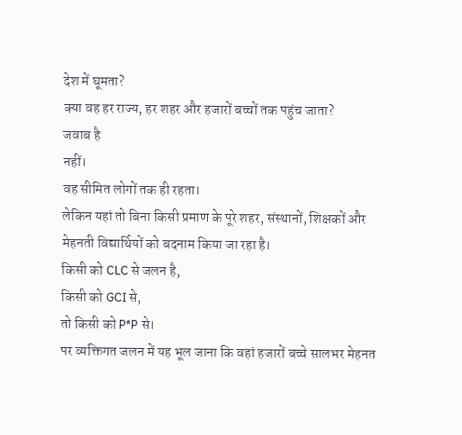देश में घूमता?
क्या वह हर राज्य, हर शहर और हजारों बच्चों तक पहुंच जाता?
जवाब है
नहीं।
वह सीमित लोगों तक ही रहता।
लेकिन यहां तो बिना किसी प्रमाण के पूरे शहर, संस्थानों, शिक्षकों और मेहनती विद्यार्थियों को बदनाम किया जा रहा है।
किसी को CLC से जलन है,
किसी को GCI से,
तो किसी को P*P से।
पर व्यक्तिगत जलन में यह भूल जाना कि वहां हजारों बच्चे सालभर मेहनत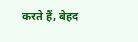करते हैं, बेहद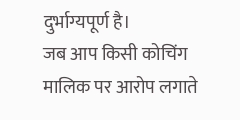दुर्भाग्यपूर्ण है।
जब आप किसी कोचिंग मालिक पर आरोप लगाते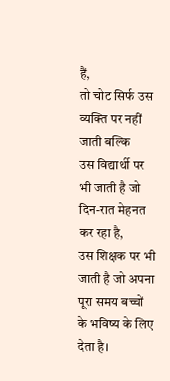हैं,
तो चोट सिर्फ उस व्यक्ति पर नहीं जाती बल्कि
उस विद्यार्थी पर भी जाती है जो दिन-रात मेहनत कर रहा है,
उस शिक्षक पर भी जाती है जो अपना पूरा समय बच्चों के भविष्य के लिए देता है।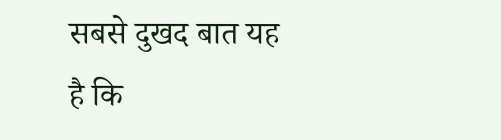सबसे दुखद बात यह है कि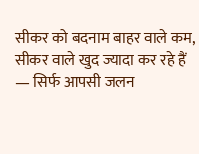सीकर को बदनाम बाहर वाले कम,
सीकर वाले खुद ज्यादा कर रहे हैं — सिर्फ आपसी जलन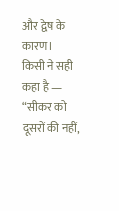और द्वेष के कारण।
किसी ने सही कहा है —
“सीकर को दूसरों की नहीं,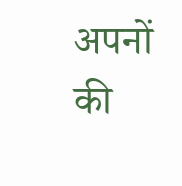अपनों की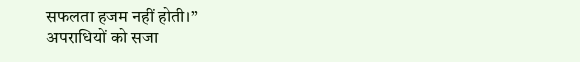सफलता हजम नहीं होती।”
अपराधियों को सजा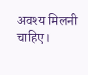अवश्य मिलनी चाहिए।